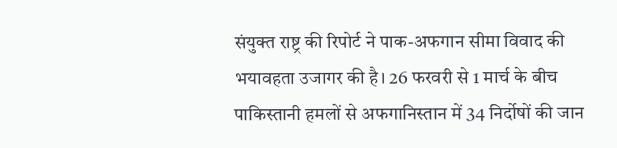संयुक्त राष्ट्र की रिपोर्ट ने पाक-अफगान सीमा विवाद की भयावहता उजागर की है। 26 फरवरी से 1 मार्च के बीच पाकिस्तानी हमलों से अफगानिस्तान में 34 निर्दोषों की जान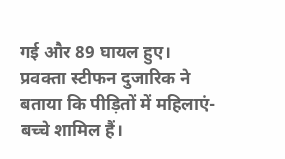गई और 89 घायल हुए। प्रवक्ता स्टीफन दुजारिक ने बताया कि पीड़ितों में महिलाएं-बच्चे शामिल हैं।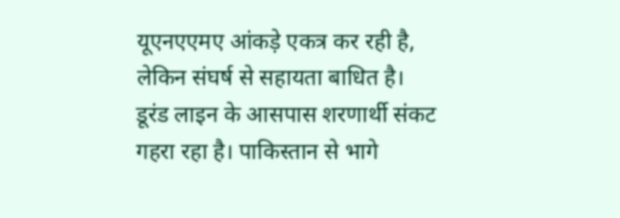यूएनएएमए आंकड़े एकत्र कर रही है, लेकिन संघर्ष से सहायता बाधित है।
डूरंड लाइन के आसपास शरणार्थी संकट गहरा रहा है। पाकिस्तान से भागे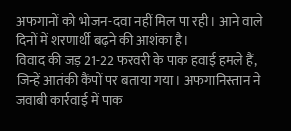अफगानों को भोजन-दवा नहीं मिल पा रही। आने वाले दिनों में शरणार्थी बढ़ने की आशंका है।
विवाद की जड़ 21-22 फरवरी के पाक हवाई हमले हैं, जिन्हें आतंकी कैंपों पर बताया गया। अफगानिस्तान ने जवाबी कार्रवाई में पाक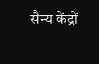सैन्य केंद्रों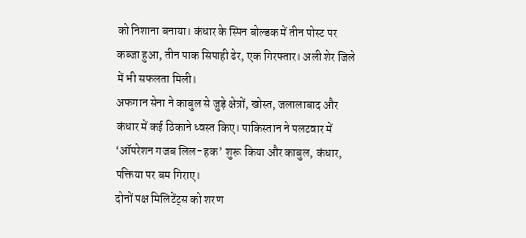को निशाना बनाया। कंधार के स्पिन बोल्डक में तीन पोस्ट पर कब्जा हुआ, तीन पाक सिपाही ढेर, एक गिरफ्तार। अली शेर जिले में भी सफलता मिली।
अफगान सेना ने काबुल से जुड़े क्षेत्रों, खोस्त, जलालाबाद और कंधार में कई ठिकाने ध्वस्त किए। पाकिस्तान ने पलटवार में ‘ऑपरेशन गजब लिल-हक’ शुरू किया और काबुल, कंधार, पक्तिया पर बम गिराए।
दोनों पक्ष मिलिटेंट्स को शरण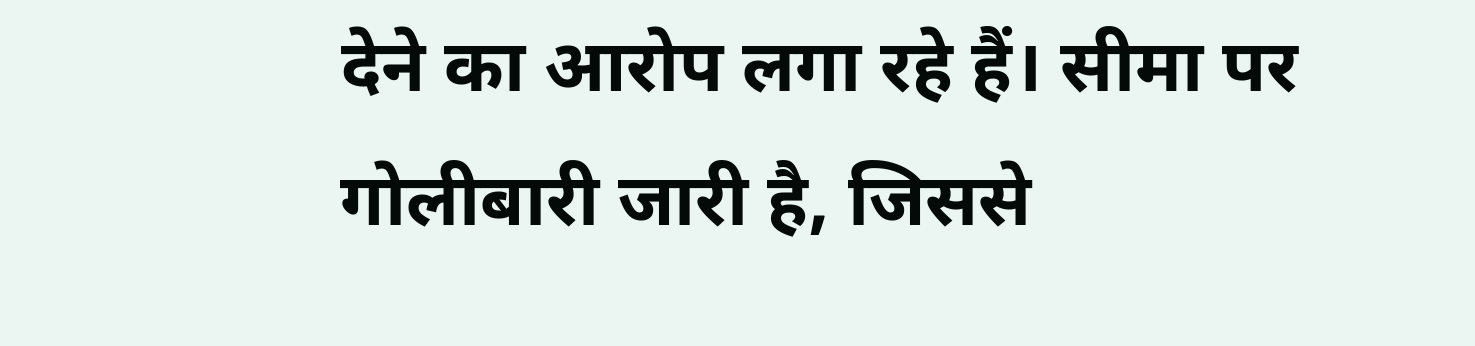देने का आरोप लगा रहे हैं। सीमा पर गोलीबारी जारी है, जिससे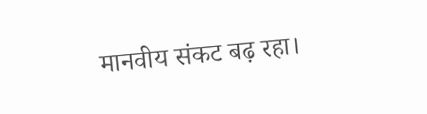मानवीय संकट बढ़ रहा।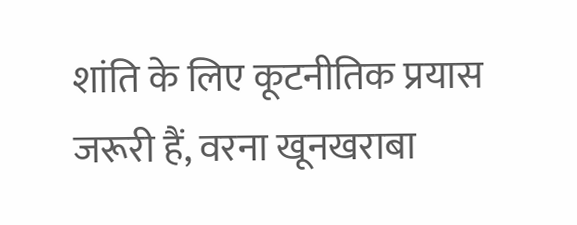शांति के लिए कूटनीतिक प्रयास जरूरी हैं, वरना खूनखराबा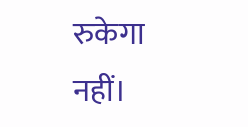रुकेगा नहीं।